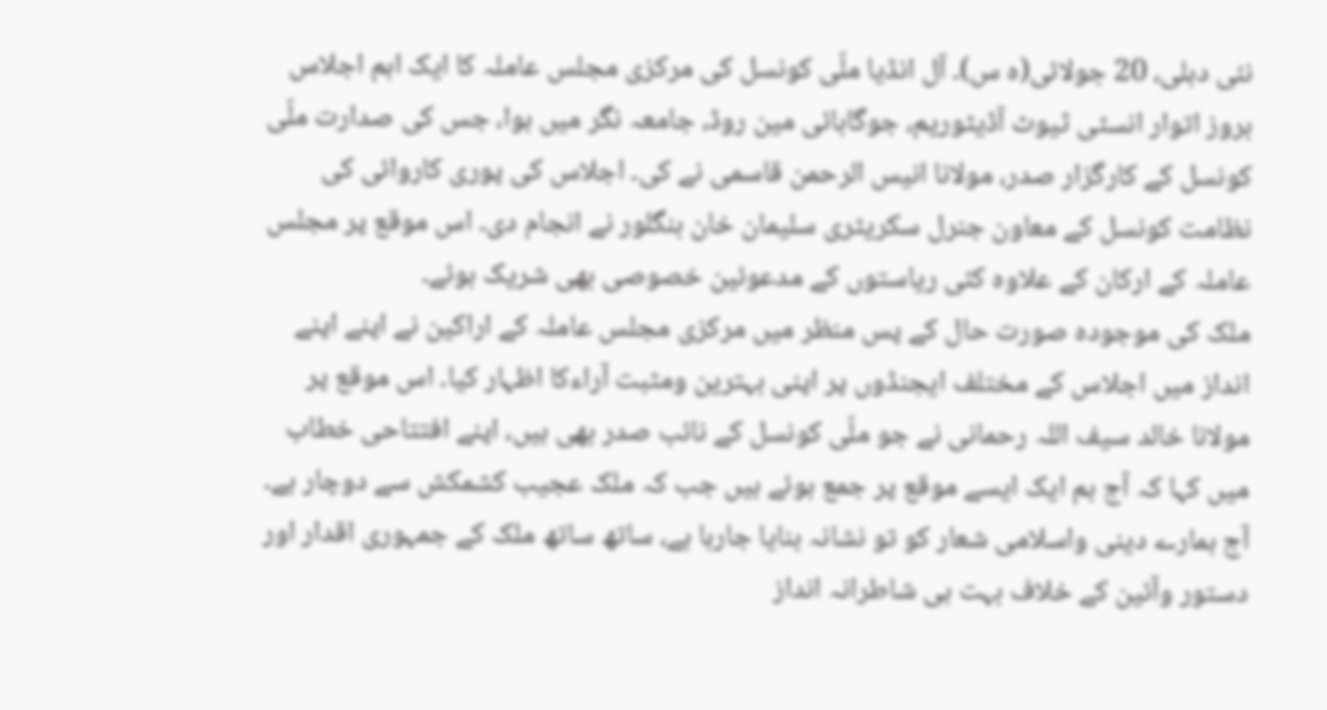نئی دہلی، 20 جولائی(ہ س)۔ آل انڈیا ملّی کونسل کی مرکزی مجلس عاملہ کا ایک اہم اجلاس بروز اتوار انسٹی ٹیوٹ آڈیٹوریم، جوگابائی مین روڈ، جامعہ نگر میں ہوا، جس کی صدارت ملّی کونسل کے کارگزار صدر، مولانا انیس الرحمن قاسمی نے کی۔ اجلاس کی پوری کاروائی کی نظامت کونسل کے معاون جنرل سکریٹری سلیمان خان بنگلور نے انجام دی۔ اس موقع پر مجلس عاملہ کے ارکان کے علاوہ کئی ریاستوں کے مدعوئین خصوصی بھی شریک ہوئے۔
ملک کی موجودہ صورت حال کے پس منظر میں مرکزی مجلس عاملہ کے اراکین نے اپنے اپنے انداز میں اجلاس کے مختلف ایجنڈوں پر اپنی بہترین ومثبت آراءکا اظہار کیا۔ اس موقع پر مولانا خالد سیف اللہ رحمانی نے جو ملّی کونسل کے نائب صدر بھی ہیں، اپنے افتتاحی خطاب میں کہا کہ آج ہم ایک ایسے موقع پر جمع ہوئے ہیں جب کہ ملک عجیب کشمکش سے دوچار ہے۔ آج ہمارے دینی واسلامی شعار کو تو نشانہ بنایا جارہا ہے، ساتھ ساتھ ملک کے جمہوری اقدار اور دستور وآئین کے خلاف بہت ہی شاطرانہ انداز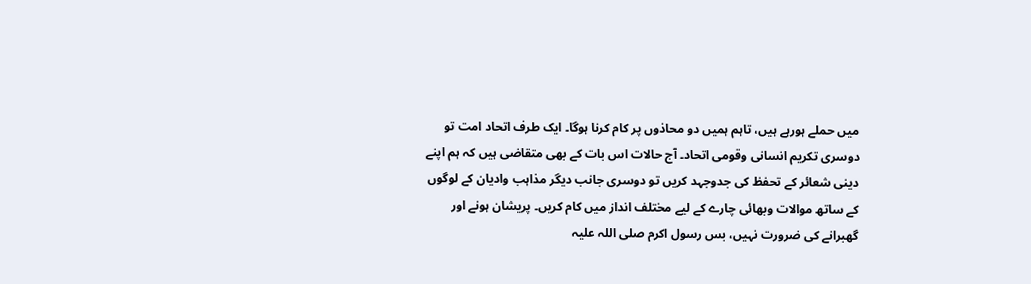میں حملے ہورہے ہیں، تاہم ہمیں دو محاذوں پر کام کرنا ہوگا۔ ایک طرف اتحاد امت تو دوسری تکریم انسانی وقومی اتحاد۔ آج حالات اس بات کے بھی متقاضی ہیں کہ ہم اپنے دینی شعائر کے تحفظ کی جدوجہد کریں تو دوسری جانب دیگر مذاہب وادیان کے لوگوں کے ساتھ موالات وبھائی چارے کے لیے مختلف انداز میں کام کریں۔ پریشان ہونے اور گھبرانے کی ضرورت نہیں، بس رسول اکرم صلی اللہ علیہ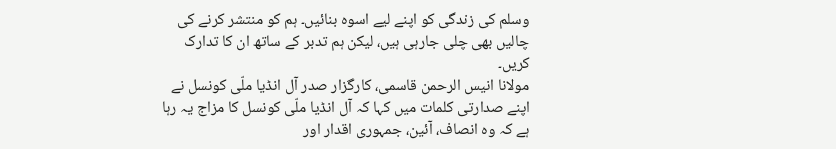وسلم کی زندگی کو اپنے لیے اسوہ بنائیں۔ ہم کو منتشر کرنے کی چالیں بھی چلی جارہی ہیں، لیکن ہم تدبر کے ساتھ ان کا تدارک کریں۔
مولانا انیس الرحمن قاسمی، کارگزار صدر آل انڈیا ملّی کونسل نے اپنے صدارتی کلمات میں کہا کہ آل انڈیا ملّی کونسل کا مزاج یہ رہا ہے کہ وہ انصاف، آئین، جمہوری اقدار اور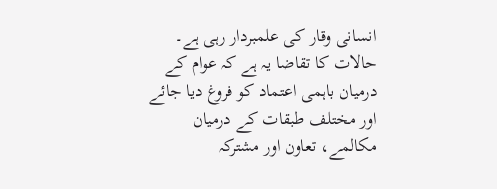انسانی وقار کی علمبردار رہی ہے۔ حالات کا تقاضا یہ ہے کہ عوام کے درمیان باہمی اعتماد کو فروغ دیا جائے اور مختلف طبقات کے درمیان مکالمے، تعاون اور مشترکہ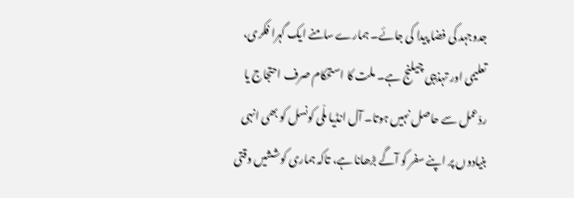جدوجہد کی فضا پیدا کی جائے۔ ہمارے سامنے ایک گہرا فکری، تعلیمی اور تہذیبی چیلنج ہے۔ ملت کا استحکام صرف احتجاج یا ردّعمل سے حاصل نہیں ہوتا۔ آل انڈیا ملّی کونسل کو بھی انہی بنیادوں پر اپنے سفر کو آگے بڑھانا ہے، تاکہ ہماری کوششیں وقتی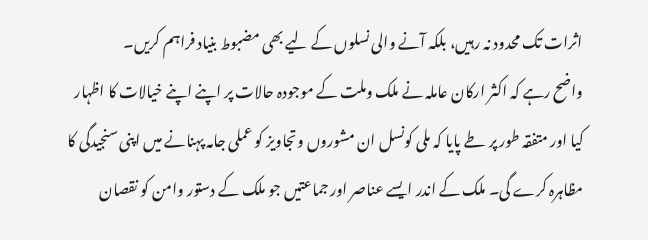اثرات تک محدود نہ رہیں، بلکہ آنے والی نسلوں کے لیے بھی مضبوط بنیاد فراہم کریں۔
واضح رہے کہ اکثر ارکان عاملہ نے ملک وملت کے موجودہ حالات پر اپنے اپنے خیالات کا اظہار کیا اور متفقہ طور پر طے پایا کہ ملی کونسل ان مشوروں وتجاویز کو عملی جامہ پہنانے میں اپنی سنجیدگی کا مظاہرہ کرے گی۔ ملک کے اندر ایسے عناصر اور جماعتیں جو ملک کے دستور وامن کو نقصان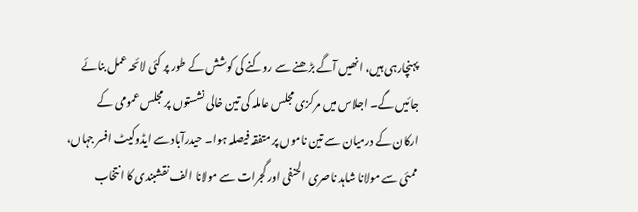پہنچارہی ہیں، انھیں آگے بڑھنے سے روکنے کی کوشش کے طور پر کئی لائحہ عمل بنائے جائیں گے۔ اجلاس میں مرکزی مجلس عاملہ کی تین خالی نشستوں پر مجلس عمومی کے ارکان کے درمیان سے تین ناموں پر متفقہ فیصلہ ہوا۔ حیدرآباد سے ایڈوکیٹ افسر جہاں، ممئی سے مولانا شاہد ناصری الحنفی اور گجرات سے مولانا الف نقشبندی کا انتخاب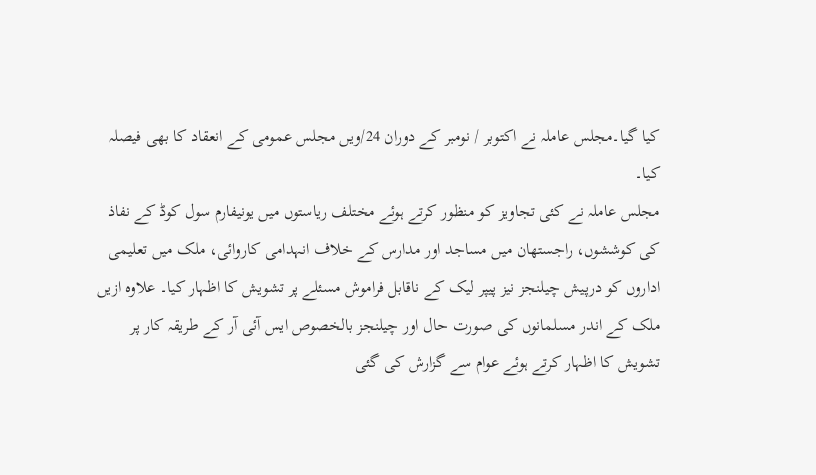کیا گیا۔مجلس عاملہ نے اکتوبر / نومبر کے دوران 24/ویں مجلس عمومی کے انعقاد کا بھی فیصلہ کیا۔
مجلس عاملہ نے کئی تجاویز کو منظور کرتے ہوئے مختلف ریاستوں میں یونیفارم سول کوڈ کے نفاذ کی کوششوں، راجستھان میں مساجد اور مدارس کے خلاف انہدامی کاروائی، ملک میں تعلیمی اداروں کو درپیش چیلنجز نیز پیپر لیک کے ناقابل فراموش مسئلے پر تشویش کا اظہار کیا۔ علاوہ ازیں ملک کے اندر مسلمانوں کی صورت حال اور چیلنجز بالخصوص ایس آئی آر کے طریقہ کار پر تشویش کا اظہار کرتے ہوئے عوام سے گزارش کی گئی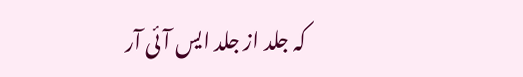کہ جلد از جلد ایس آئی آر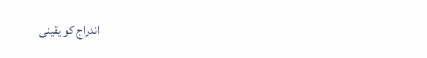اندراج کو یقینی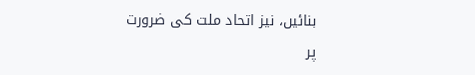بنائیں، نیز اتحاد ملت کی ضرورت پر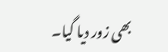بھی زور دیا گیا۔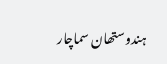ہندوستھان سماچار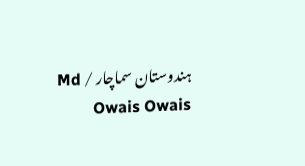ہندوستان سماچار / Md Owais Owais